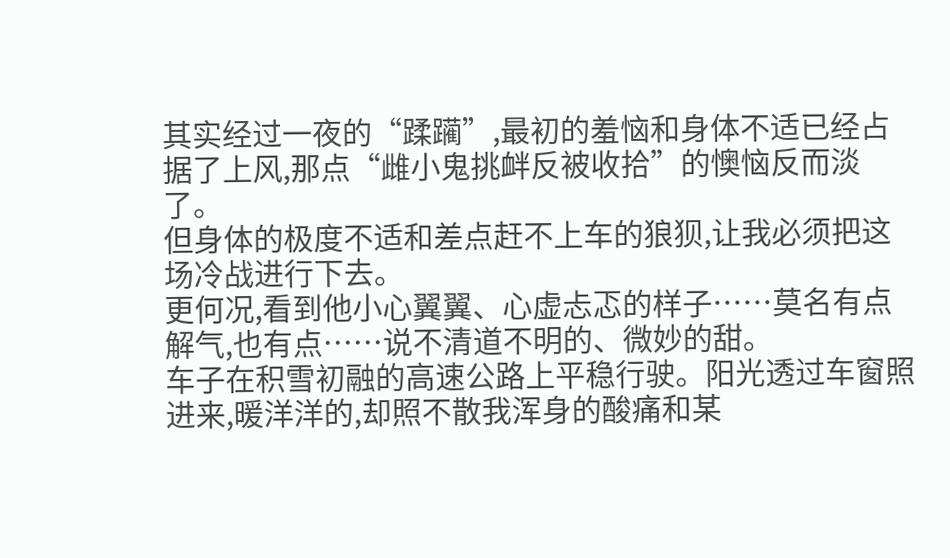其实经过一夜的“蹂躏”,最初的羞恼和身体不适已经占据了上风,那点“雌小鬼挑衅反被收拾”的懊恼反而淡了。
但身体的极度不适和差点赶不上车的狼狈,让我必须把这场冷战进行下去。
更何况,看到他小心翼翼、心虚忐忑的样子……莫名有点解气,也有点……说不清道不明的、微妙的甜。
车子在积雪初融的高速公路上平稳行驶。阳光透过车窗照进来,暖洋洋的,却照不散我浑身的酸痛和某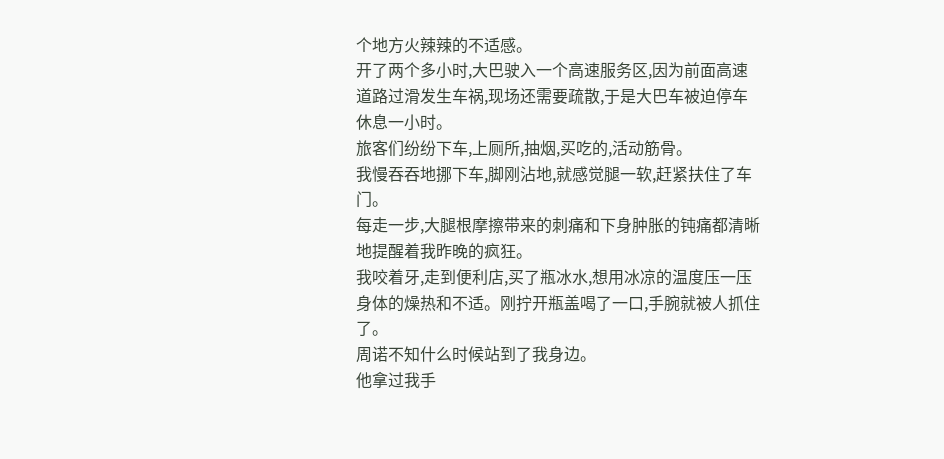个地方火辣辣的不适感。
开了两个多小时,大巴驶入一个高速服务区,因为前面高速道路过滑发生车祸,现场还需要疏散,于是大巴车被迫停车休息一小时。
旅客们纷纷下车,上厕所,抽烟,买吃的,活动筋骨。
我慢吞吞地挪下车,脚刚沾地,就感觉腿一软,赶紧扶住了车门。
每走一步,大腿根摩擦带来的刺痛和下身肿胀的钝痛都清晰地提醒着我昨晚的疯狂。
我咬着牙,走到便利店,买了瓶冰水,想用冰凉的温度压一压身体的燥热和不适。刚拧开瓶盖喝了一口,手腕就被人抓住了。
周诺不知什么时候站到了我身边。
他拿过我手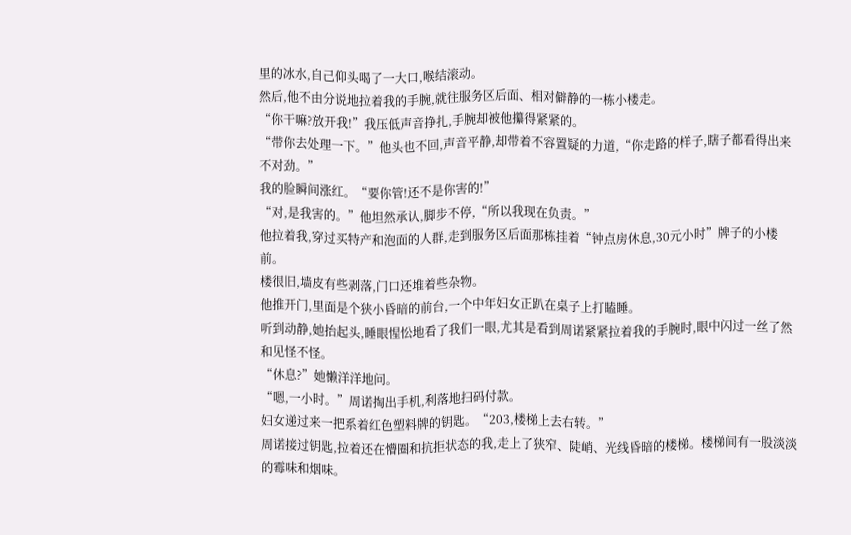里的冰水,自己仰头喝了一大口,喉结滚动。
然后,他不由分说地拉着我的手腕,就往服务区后面、相对僻静的一栋小楼走。
“你干嘛?放开我!”我压低声音挣扎,手腕却被他攥得紧紧的。
“带你去处理一下。”他头也不回,声音平静,却带着不容置疑的力道,“你走路的样子,瞎子都看得出来不对劲。”
我的脸瞬间涨红。“要你管!还不是你害的!”
“对,是我害的。”他坦然承认,脚步不停,“所以我现在负责。”
他拉着我,穿过买特产和泡面的人群,走到服务区后面那栋挂着“钟点房休息,30元小时”牌子的小楼前。
楼很旧,墙皮有些剥落,门口还堆着些杂物。
他推开门,里面是个狭小昏暗的前台,一个中年妇女正趴在桌子上打瞌睡。
听到动静,她抬起头,睡眼惺忪地看了我们一眼,尤其是看到周诺紧紧拉着我的手腕时,眼中闪过一丝了然和见怪不怪。
“休息?”她懒洋洋地问。
“嗯,一小时。”周诺掏出手机,利落地扫码付款。
妇女递过来一把系着红色塑料牌的钥匙。“203,楼梯上去右转。”
周诺接过钥匙,拉着还在懵圈和抗拒状态的我,走上了狭窄、陡峭、光线昏暗的楼梯。楼梯间有一股淡淡的霉味和烟味。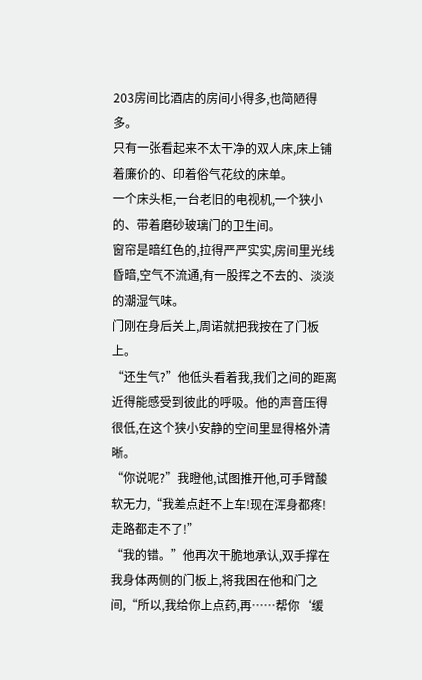203房间比酒店的房间小得多,也简陋得多。
只有一张看起来不太干净的双人床,床上铺着廉价的、印着俗气花纹的床单。
一个床头柜,一台老旧的电视机,一个狭小的、带着磨砂玻璃门的卫生间。
窗帘是暗红色的,拉得严严实实,房间里光线昏暗,空气不流通,有一股挥之不去的、淡淡的潮湿气味。
门刚在身后关上,周诺就把我按在了门板上。
“还生气?”他低头看着我,我们之间的距离近得能感受到彼此的呼吸。他的声音压得很低,在这个狭小安静的空间里显得格外清晰。
“你说呢?”我瞪他,试图推开他,可手臂酸软无力,“我差点赶不上车!现在浑身都疼!走路都走不了!”
“我的错。”他再次干脆地承认,双手撑在我身体两侧的门板上,将我困在他和门之间,“所以,我给你上点药,再……帮你‘缓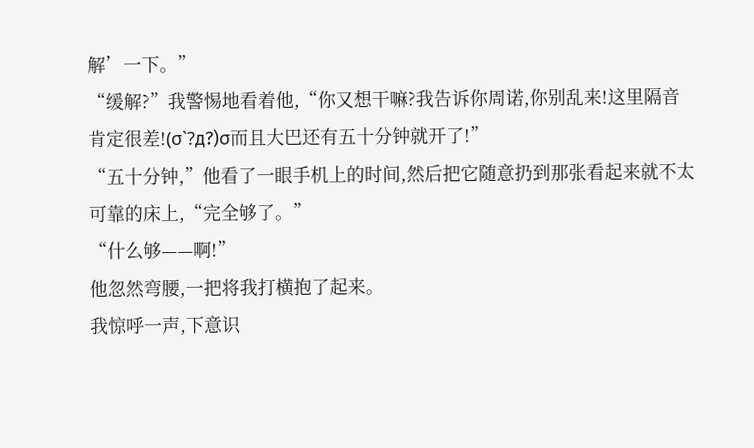解’一下。”
“缓解?”我警惕地看着他,“你又想干嘛?我告诉你周诺,你别乱来!这里隔音肯定很差!(σ`?д?)σ而且大巴还有五十分钟就开了!”
“五十分钟,”他看了一眼手机上的时间,然后把它随意扔到那张看起来就不太可靠的床上,“完全够了。”
“什么够——啊!”
他忽然弯腰,一把将我打横抱了起来。
我惊呼一声,下意识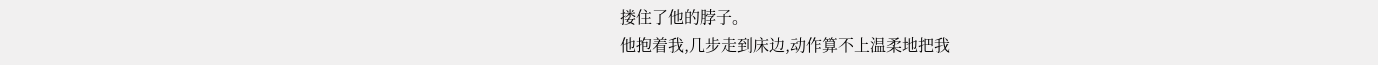搂住了他的脖子。
他抱着我,几步走到床边,动作算不上温柔地把我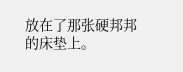放在了那张硬邦邦的床垫上。